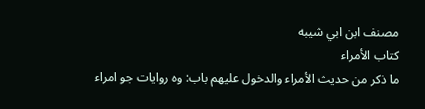مصنف ابن ابي شيبه
كتاب الأمراء
ما ذكر من حديث الأمراء والدخول عليهم باب: وہ روایات جو امراء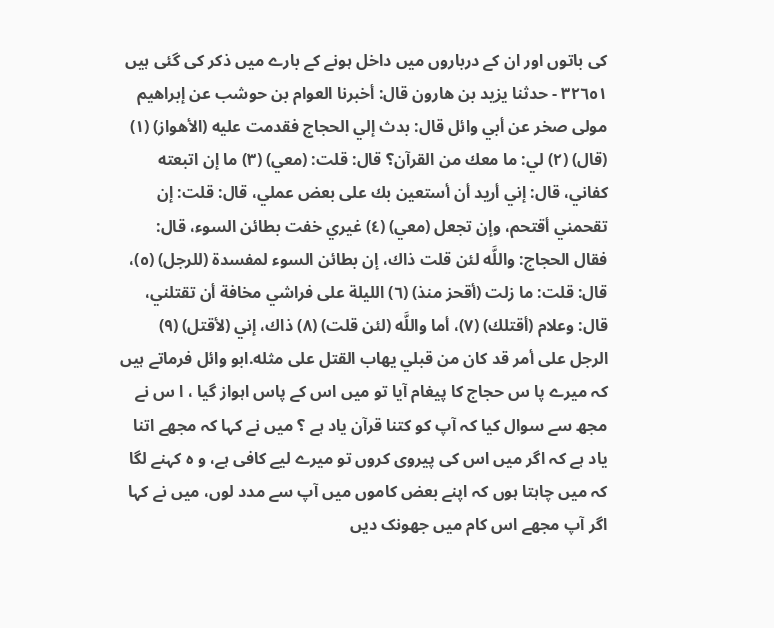کی باتوں اور ان کے درباروں میں داخل ہونے کے بارے میں ذکر کی گئی ہیں
٣٢٦٥١ - حدثنا يزيد بن هارون قال: أخبرنا العوام بن حوشب عن إبراهيم مولى صخر عن أبي وائل قال: بدث إلي الحجاج فقدمت عليه (الأهواز) (١) (قال) (٢) لي: ما معك من القرآن؟ قال: قلت: (معي) (٣) ما إن اتبعته كفاني، قال: إني أريد أن أستعين بك على بعض عملي، قال: قلت: إن تقحمني أقتحم، وإن تجعل (معي) (٤) غيري خفت بطائن السوء، قال: فقال الحجاج: واللَّه لئن قلت ذاك، إن بطائن السوء لمفسدة (للرجل) (٥)، قال: قلت: ما زلت (أقحز منذ) (٦) الليلة على فراشي مخافة أن تقتلني، قال: وعلام (أقتلك) (٧)، أما واللَّه (لئن قلت) (٨) ذاك، إني (لأقتل) (٩) الرجل على أمر قد كان من قبلي يهاب القتل على مثله.ابو وائل فرماتے ہیں کہ میرے پا س حجاج کا پیغام آیا تو میں اس کے پاس اہواز گیا ، ا س نے مجھ سے سوال کیا کہ آپ کو کتنا قرآن یاد ہے ؟ میں نے کہا کہ مجھے اتنا یاد ہے کہ اگر میں اس کی پیروی کروں تو میرے لیے کافی ہے، و ہ کہنے لگا کہ میں چاہتا ہوں کہ اپنے بعض کاموں میں آپ سے مدد لوں، میں نے کہا اگر آپ مجھے اس کام میں جھونک دیں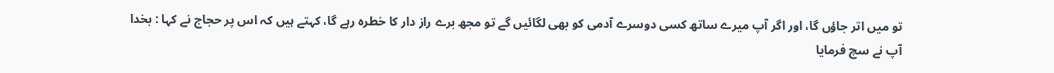تو میں اتر جاؤں گا، اور اگر آپ میرے ساتھ کسی دوسرے آدمی کو بھی لگائیں گے تو مجھ برے راز دار کا خطرہ رہے گا، کہتے ہیں کہ اس پر حجاج نے کہا : بخدا آپ نے سچ فرمایا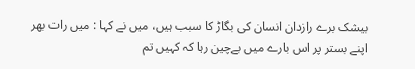بیشک برے رازدان انسان کی بگاڑ کا سبب ہیں، میں نے کہا : میں رات بھر اپنے بستر پر اس بارے میں بےچین رہا کہ کہیں تم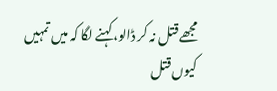مجھے قتل نہ کر ڈالو، کہنے لگا کہ میں تمہیں کیوں قتل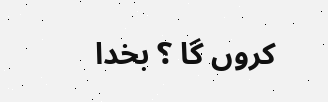کروں گا ؟ بخدا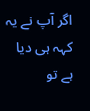اگر آپ نے یہ کہہ ہی دیا ہے تو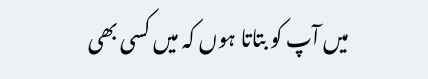میں آپ کو بتاتا ہوں کہ میں کسی بھی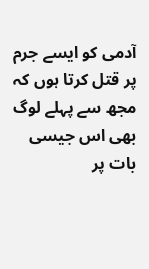آدمی کو ایسے جرم پر قتل کرتا ہوں کہ مجھ سے پہلے لوگ بھی اس جیسی بات پر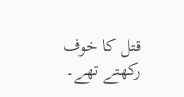قتل کا خوف رکھتے تھے۔